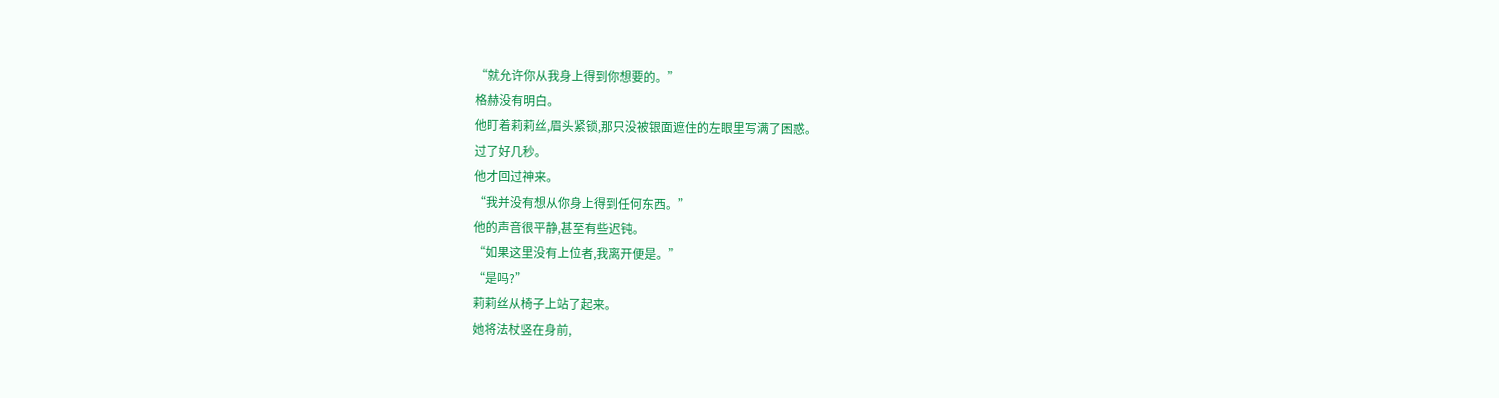“就允许你从我身上得到你想要的。”
格赫没有明白。
他盯着莉莉丝,眉头紧锁,那只没被银面遮住的左眼里写满了困惑。
过了好几秒。
他才回过神来。
“我并没有想从你身上得到任何东西。”
他的声音很平静,甚至有些迟钝。
“如果这里没有上位者,我离开便是。”
“是吗?”
莉莉丝从椅子上站了起来。
她将法杖竖在身前,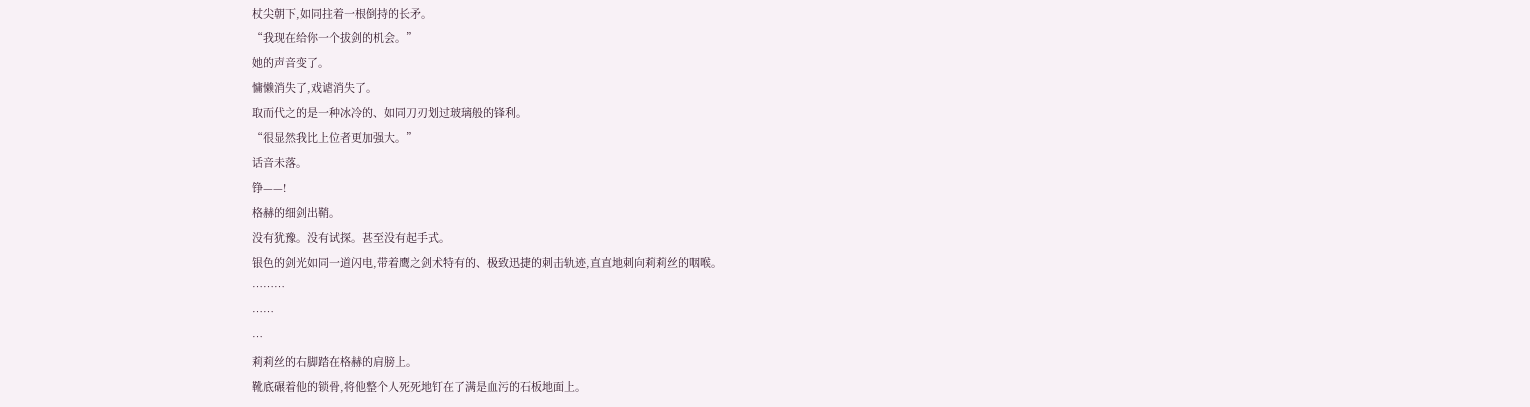杖尖朝下,如同拄着一根倒持的长矛。
“我现在给你一个拔剑的机会。”
她的声音变了。
慵懒消失了,戏谑消失了。
取而代之的是一种冰冷的、如同刀刃划过玻璃般的锋利。
“很显然我比上位者更加强大。”
话音未落。
铮——!
格赫的细剑出鞘。
没有犹豫。没有试探。甚至没有起手式。
银色的剑光如同一道闪电,带着鹰之剑术特有的、极致迅捷的刺击轨迹,直直地刺向莉莉丝的咽喉。
………
……
…
莉莉丝的右脚踏在格赫的肩膀上。
靴底碾着他的锁骨,将他整个人死死地钉在了满是血污的石板地面上。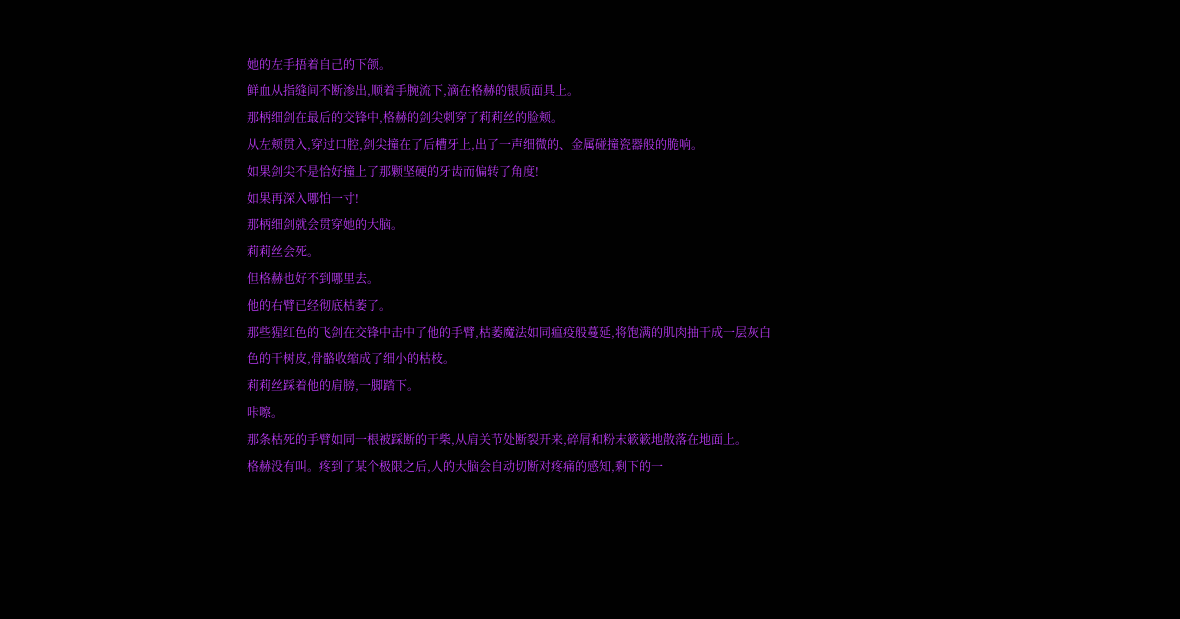她的左手捂着自己的下颌。
鲜血从指缝间不断渗出,顺着手腕流下,滴在格赫的银质面具上。
那柄细剑在最后的交锋中,格赫的剑尖刺穿了莉莉丝的脸颊。
从左颊贯入,穿过口腔,剑尖撞在了后槽牙上,出了一声细微的、金属碰撞瓷器般的脆响。
如果剑尖不是恰好撞上了那颗坚硬的牙齿而偏转了角度!
如果再深入哪怕一寸!
那柄细剑就会贯穿她的大脑。
莉莉丝会死。
但格赫也好不到哪里去。
他的右臂已经彻底枯萎了。
那些猩红色的飞剑在交锋中击中了他的手臂,枯萎魔法如同瘟疫般蔓延,将饱满的肌肉抽干成一层灰白色的干树皮,骨骼收缩成了细小的枯枝。
莉莉丝踩着他的肩膀,一脚踏下。
咔嚓。
那条枯死的手臂如同一根被踩断的干柴,从肩关节处断裂开来,碎屑和粉末簌簌地散落在地面上。
格赫没有叫。疼到了某个极限之后,人的大脑会自动切断对疼痛的感知,剩下的一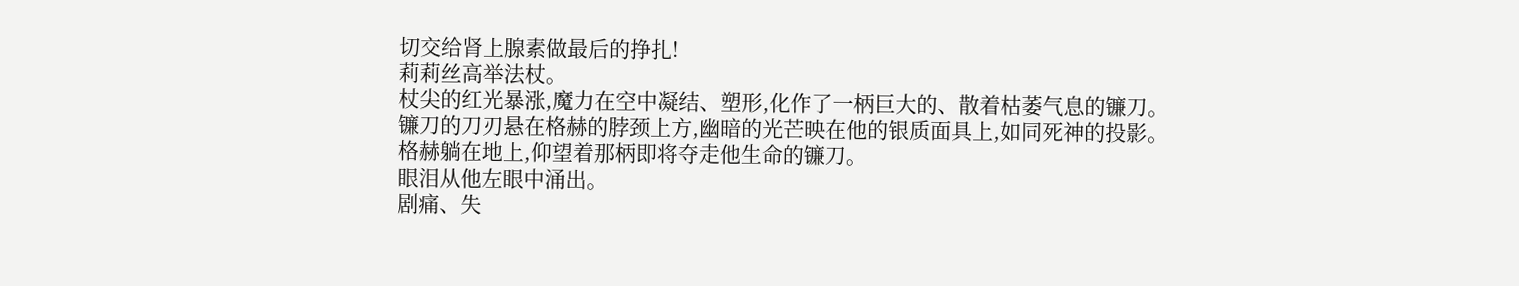切交给肾上腺素做最后的挣扎!
莉莉丝高举法杖。
杖尖的红光暴涨,魔力在空中凝结、塑形,化作了一柄巨大的、散着枯萎气息的镰刀。
镰刀的刀刃悬在格赫的脖颈上方,幽暗的光芒映在他的银质面具上,如同死神的投影。
格赫躺在地上,仰望着那柄即将夺走他生命的镰刀。
眼泪从他左眼中涌出。
剧痛、失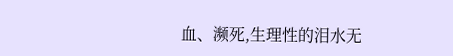血、濒死,生理性的泪水无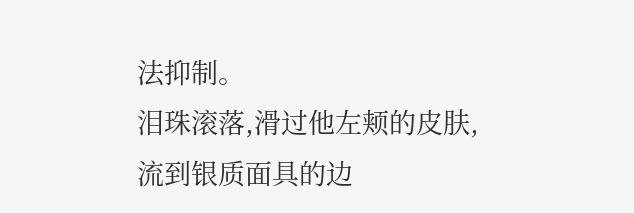法抑制。
泪珠滚落,滑过他左颊的皮肤,流到银质面具的边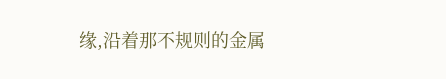缘,沿着那不规则的金属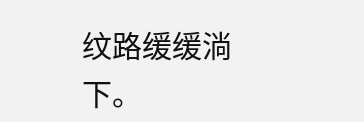纹路缓缓淌下。